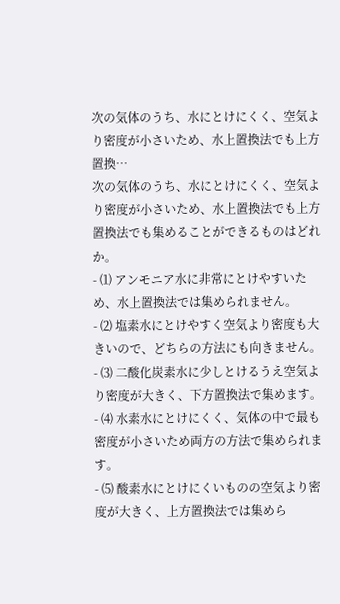次の気体のうち、水にとけにくく、空気より密度が小さいため、水上置換法でも上方置換…
次の気体のうち、水にとけにくく、空気より密度が小さいため、水上置換法でも上方置換法でも集めることができるものはどれか。
- ⑴ アンモニア水に非常にとけやすいため、水上置換法では集められません。
- ⑵ 塩素水にとけやすく空気より密度も大きいので、どちらの方法にも向きません。
- ⑶ 二酸化炭素水に少しとけるうえ空気より密度が大きく、下方置換法で集めます。
- ⑷ 水素水にとけにくく、気体の中で最も密度が小さいため両方の方法で集められます。
- ⑸ 酸素水にとけにくいものの空気より密度が大きく、上方置換法では集めら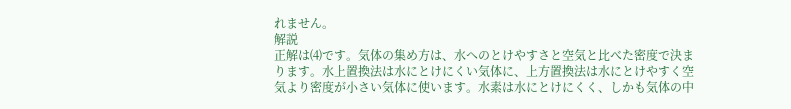れません。
解説
正解は⑷です。気体の集め方は、水へのとけやすさと空気と比べた密度で決まります。水上置換法は水にとけにくい気体に、上方置換法は水にとけやすく空気より密度が小さい気体に使います。水素は水にとけにくく、しかも気体の中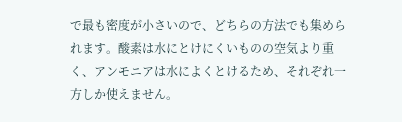で最も密度が小さいので、どちらの方法でも集められます。酸素は水にとけにくいものの空気より重く、アンモニアは水によくとけるため、それぞれ一方しか使えません。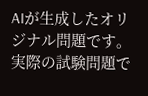AIが生成したオリジナル問題です。実際の試験問題で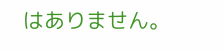はありません。